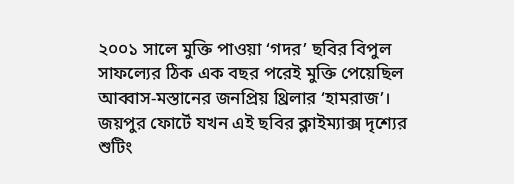২০০১ সালে মুক্তি পাওয়া ‘গদর’ ছবির বিপুল সাফল্যের ঠিক এক বছর পরেই মুক্তি পেয়েছিল আব্বাস-মস্তানের জনপ্রিয় থ্রিলার ‘হামরাজ’। জয়পুর ফোর্টে যখন এই ছবির ক্লাইম্যাক্স দৃশ্যের শুটিং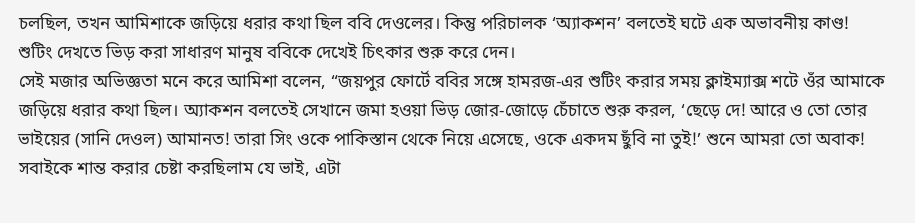চলছিল, তখন আমিশাকে জড়িয়ে ধরার কথা ছিল ববি দেওলের। কিন্তু পরিচালক ‘অ্যাকশন’ বলতেই ঘটে এক অভাবনীয় কাণ্ড! শুটিং দেখতে ভিড় করা সাধারণ মানুষ ববিকে দেখেই চিৎকার শুরু করে দেন।
সেই মজার অভিজ্ঞতা মনে করে আমিশা বলেন, “জয়পুর ফোর্টে ববির সঙ্গে হামরজ-এর শুটিং করার সময় ক্লাইম্যাক্স শটে ওঁর আমাকে জড়িয়ে ধরার কথা ছিল। অ্যাকশন বলতেই সেখানে জমা হওয়া ভিড় জোর-জোড়ে চেঁচাতে শুরু করল, ‘ছেড়ে দে! আরে ও তো তোর ভাইয়ের (সানি দেওল) আমানত! তারা সিং ওকে পাকিস্তান থেকে নিয়ে এসেছে, ওকে একদম ছুঁবি না তুই!’ শুনে আমরা তো অবাক! সবাইকে শান্ত করার চেষ্টা করছিলাম যে ভাই, এটা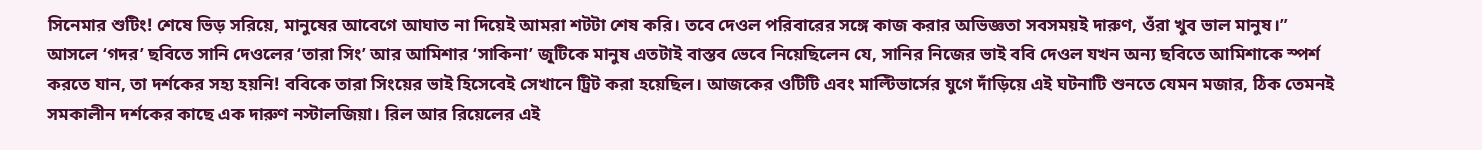সিনেমার শুটিং! শেষে ভিড় সরিয়ে, মানুষের আবেগে আঘাত না দিয়েই আমরা শটটা শেষ করি। তবে দেওল পরিবারের সঙ্গে কাজ করার অভিজ্ঞতা সবসময়ই দারুণ, ওঁরা খুব ভাল মানুষ।”
আসলে ‘গদর’ ছবিতে সানি দেওলের ‘তারা সিং’ আর আমিশার ‘সাকিনা’ জুটিকে মানুষ এতটাই বাস্তব ভেবে নিয়েছিলেন যে, সানির নিজের ভাই ববি দেওল যখন অন্য ছবিতে আমিশাকে স্পর্শ করতে যান, তা দর্শকের সহ্য হয়নি! ববিকে তারা সিংয়ের ভাই হিসেবেই সেখানে ট্রিট করা হয়েছিল। আজকের ওটিটি এবং মাল্টিভার্সের যুগে দাঁড়িয়ে এই ঘটনাটি শুনতে যেমন মজার, ঠিক তেমনই সমকালীন দর্শকের কাছে এক দারুণ নস্টালজিয়া। রিল আর রিয়েলের এই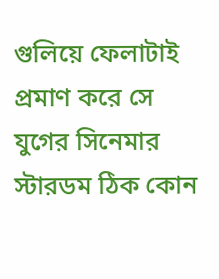গুলিয়ে ফেলাটাই প্রমাণ করে সে যুগের সিনেমার স্টারডম ঠিক কোন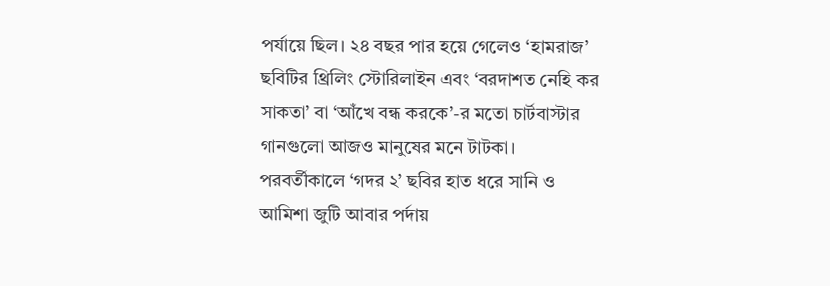পর্যায়ে ছিল। ২৪ বছর পার হয়ে গেলেও ‘হামরাজ’ ছবিটির থ্রিলিং স্টোরিলাইন এবং ‘বরদাশত নেহি কর সাকতা’ বা ‘আঁখে বন্ধ করকে’-র মতো চার্টবাস্টার গানগুলো আজও মানুষের মনে টাটকা।
পরবর্তীকালে ‘গদর ২’ ছবির হাত ধরে সানি ও আমিশা জুটি আবার পর্দায়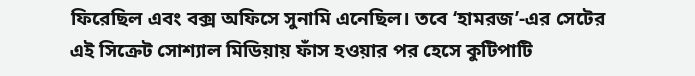ফিরেছিল এবং বক্স অফিসে সুনামি এনেছিল। তবে ‘হামরজ’-এর সেটের এই সিক্রেট সোশ্যাল মিডিয়ায় ফাঁস হওয়ার পর হেসে কুটিপাটি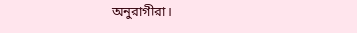অনুরাগীরা।